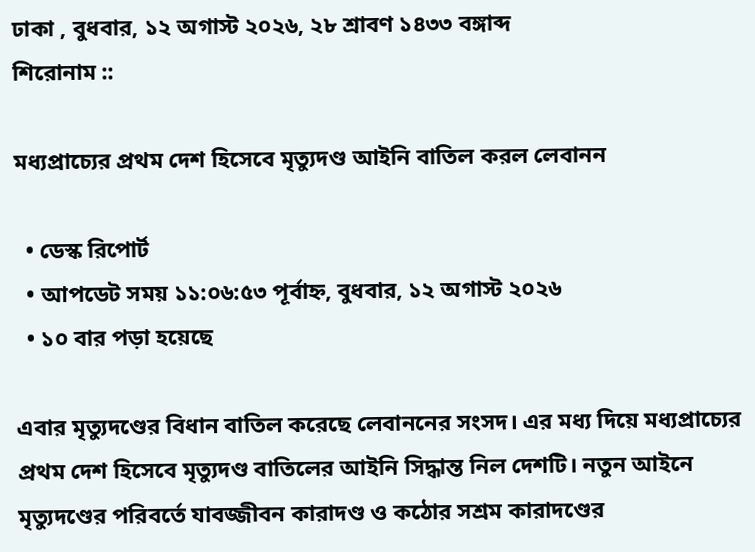ঢাকা , বুধবার, ১২ অগাস্ট ২০২৬, ২৮ শ্রাবণ ১৪৩৩ বঙ্গাব্দ
শিরোনাম ::

মধ্যপ্রাচ্যের প্রথম দেশ হিসেবে মৃত্যুদণ্ড আইনি বাতিল করল লেবানন

  • ডেস্ক রিপোর্ট
  • আপডেট সময় ১১:০৬:৫৩ পূর্বাহ্ন, বুধবার, ১২ অগাস্ট ২০২৬
  • ১০ বার পড়া হয়েছে

এবার মৃত্যুদণ্ডের বিধান বাতিল করেছে লেবাননের সংসদ। এর মধ্য দিয়ে মধ্যপ্রাচ্যের প্রথম দেশ হিসেবে মৃত্যুদণ্ড বাতিলের আইনি সিদ্ধান্ত নিল দেশটি। নতুন আইনে মৃত্যুদণ্ডের পরিবর্তে যাবজ্জীবন কারাদণ্ড ও কঠোর সশ্রম কারাদণ্ডের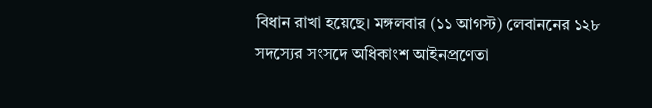বিধান রাখা হয়েছে। মঙ্গলবার (১১ আগস্ট) লেবাননের ১২৮ সদস্যের সংসদে অধিকাংশ আইনপ্রণেতা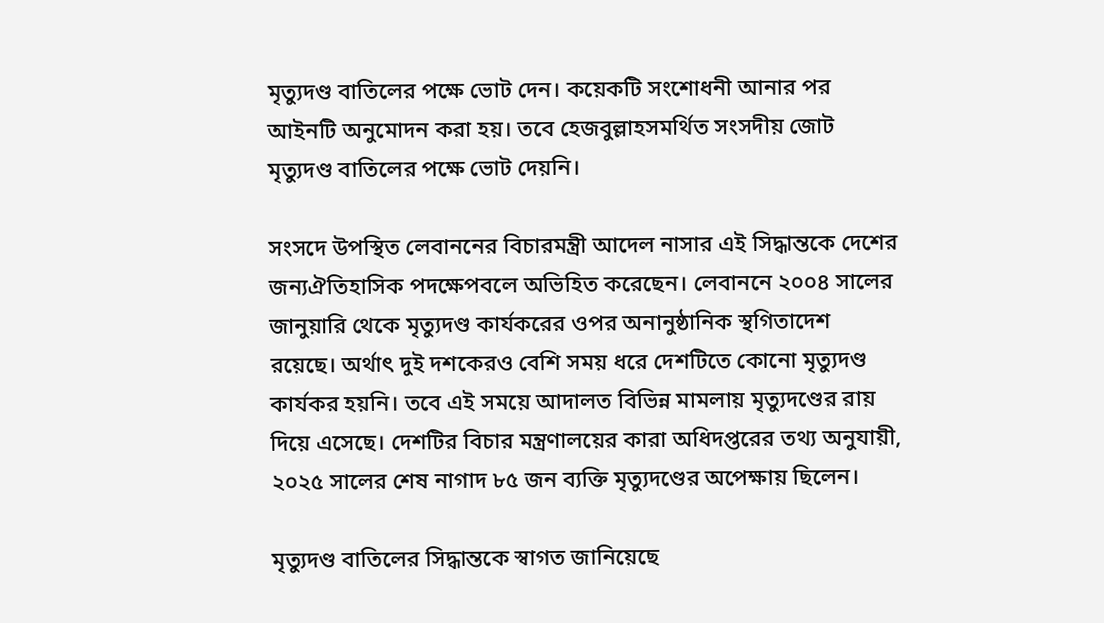মৃত্যুদণ্ড বাতিলের পক্ষে ভোট দেন। কয়েকটি সংশোধনী আনার পর আইনটি অনুমোদন করা হয়। তবে হেজবুল্লাহসমর্থিত সংসদীয় জোট মৃত্যুদণ্ড বাতিলের পক্ষে ভোট দেয়নি।

সংসদে উপস্থিত লেবাননের বিচারমন্ত্রী আদেল নাসার এই সিদ্ধান্তকে দেশের জন্যঐতিহাসিক পদক্ষেপবলে অভিহিত করেছেন। লেবাননে ২০০৪ সালের জানুয়ারি থেকে মৃত্যুদণ্ড কার্যকরের ওপর অনানুষ্ঠানিক স্থগিতাদেশ রয়েছে। অর্থাৎ দুই দশকেরও বেশি সময় ধরে দেশটিতে কোনো মৃত্যুদণ্ড কার্যকর হয়নি। তবে এই সময়ে আদালত বিভিন্ন মামলায় মৃত্যুদণ্ডের রায় দিয়ে এসেছে। দেশটির বিচার মন্ত্রণালয়ের কারা অধিদপ্তরের তথ্য অনুযায়ী, ২০২৫ সালের শেষ নাগাদ ৮৫ জন ব্যক্তি মৃত্যুদণ্ডের অপেক্ষায় ছিলেন।

মৃত্যুদণ্ড বাতিলের সিদ্ধান্তকে স্বাগত জানিয়েছে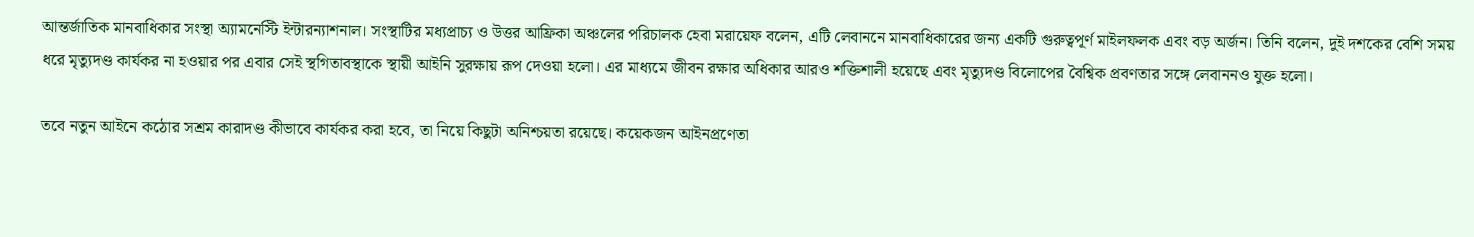আন্তর্জাতিক মানবাধিকার সংস্থা অ্যামনেস্টি ইন্টারন্যাশনাল। সংস্থাটির মধ্যপ্রাচ্য ও উত্তর আফ্রিকা অঞ্চলের পরিচালক হেবা মরায়েফ বলেন, এটি লেবাননে মানবাধিকারের জন্য একটি গুরুত্বপূর্ণ মাইলফলক এবং বড় অর্জন। তিনি বলেন, দুই দশকের বেশি সময় ধরে মৃত্যুদণ্ড কার্যকর না হওয়ার পর এবার সেই স্থগিতাবস্থাকে স্থায়ী আইনি সুরক্ষায় রূপ দেওয়া হলো। এর মাধ্যমে জীবন রক্ষার অধিকার আরও শক্তিশালী হয়েছে এবং মৃত্যুদণ্ড বিলোপের বৈশ্বিক প্রবণতার সঙ্গে লেবাননও যুক্ত হলো।

তবে নতুন আইনে কঠোর সশ্রম কারাদণ্ড কীভাবে কার্যকর করা হবে, তা নিয়ে কিছুটা অনিশ্চয়তা রয়েছে। কয়েকজন আইনপ্রণেতা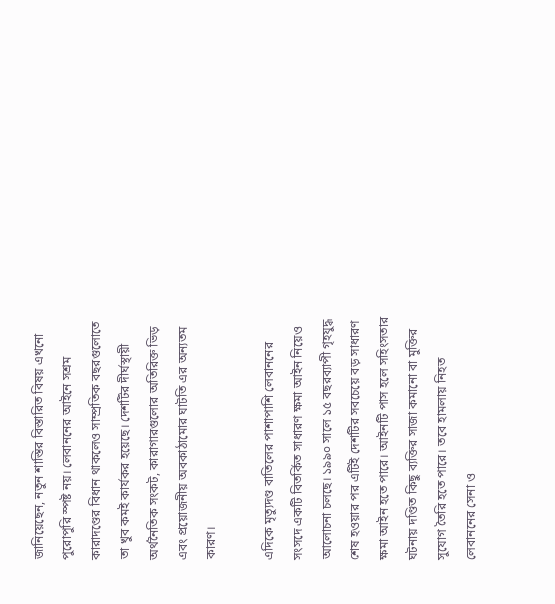জানিয়েছেন, নতুন শাস্তির বিস্তারিত বিষয় এখনো পুরোপুরি স্পষ্ট নয়। লেবাননের আইনে সশ্রম কারাদণ্ডের বিধান থাকলেও সাম্প্রতিক বছরগুলোতে তা খুব কমই কার্যকর হয়েছে। দেশটির দীর্ঘস্থায়ী অর্থনৈতিক সংকট, কারাগারগুলোর অতিরিক্ত ভিড় এবং প্রয়োজনীয় অবকাঠামোর ঘাটতি এর অন্যতম কারণ।

এদিকে মৃত্যুদণ্ড বাতিলের পাশাপাশি লেবাননের সংসদে একটি বিতর্কিত সাধারণ ক্ষমা আইন নিয়েও আলোচনা চলছে। ১৯৯০ সালে ১৫ বছরব্যাপী গৃহযুদ্ধ শেষ হওয়ার পর এটিই দেশটির সবচেয়ে বড় সাধারণ ক্ষমা আইন হতে পারে। আইনটি পাস হলে সহিংসতার ঘটনায় দণ্ডিত কিছু ব্যক্তির সাজা কমানো বা মুক্তির সুযোগ তৈরি হতে পারে। তবে হামলায় নিহত লেবাননের সেনা ও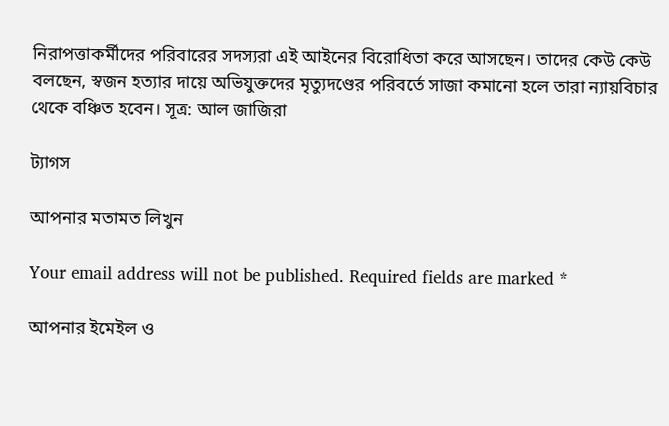নিরাপত্তাকর্মীদের পরিবারের সদস্যরা এই আইনের বিরোধিতা করে আসছেন। তাদের কেউ কেউ বলছেন, স্বজন হত্যার দায়ে অভিযুক্তদের মৃত্যুদণ্ডের পরিবর্তে সাজা কমানো হলে তারা ন্যায়বিচার থেকে বঞ্চিত হবেন। সূত্র: আল জাজিরা

ট্যাগস

আপনার মতামত লিখুন

Your email address will not be published. Required fields are marked *

আপনার ইমেইল ও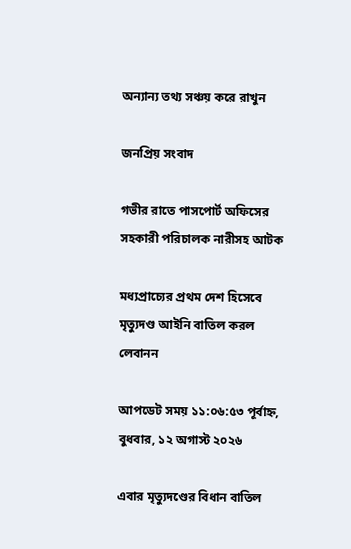অন্যান্য তথ্য সঞ্চয় করে রাখুন

জনপ্রিয় সংবাদ

গভীর রাতে পাসপোর্ট অফিসের সহকারী পরিচালক নারীসহ আটক

মধ্যপ্রাচ্যের প্রথম দেশ হিসেবে মৃত্যুদণ্ড আইনি বাতিল করল লেবানন

আপডেট সময় ১১:০৬:৫৩ পূর্বাহ্ন, বুধবার, ১২ অগাস্ট ২০২৬

এবার মৃত্যুদণ্ডের বিধান বাতিল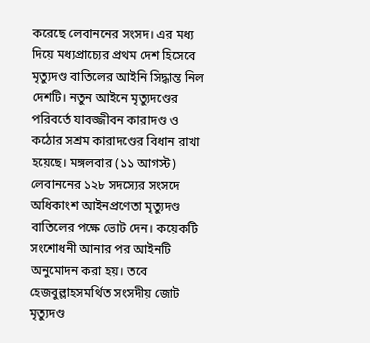করেছে লেবাননের সংসদ। এর মধ্য দিয়ে মধ্যপ্রাচ্যের প্রথম দেশ হিসেবে মৃত্যুদণ্ড বাতিলের আইনি সিদ্ধান্ত নিল দেশটি। নতুন আইনে মৃত্যুদণ্ডের পরিবর্তে যাবজ্জীবন কারাদণ্ড ও কঠোর সশ্রম কারাদণ্ডের বিধান রাখা হয়েছে। মঙ্গলবার (১১ আগস্ট) লেবাননের ১২৮ সদস্যের সংসদে অধিকাংশ আইনপ্রণেতা মৃত্যুদণ্ড বাতিলের পক্ষে ভোট দেন। কয়েকটি সংশোধনী আনার পর আইনটি অনুমোদন করা হয়। তবে হেজবুল্লাহসমর্থিত সংসদীয় জোট মৃত্যুদণ্ড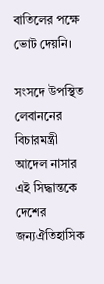বাতিলের পক্ষে ভোট দেয়নি।

সংসদে উপস্থিত লেবাননের বিচারমন্ত্রী আদেল নাসার এই সিদ্ধান্তকে দেশের জন্যঐতিহাসিক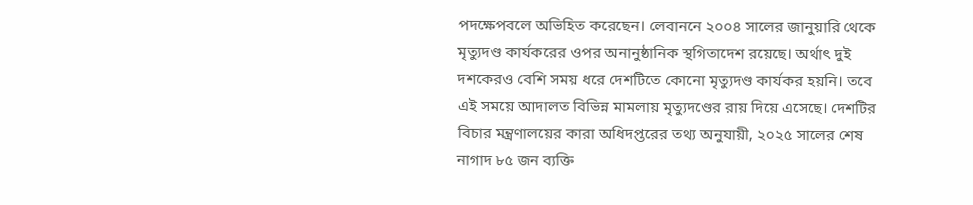পদক্ষেপবলে অভিহিত করেছেন। লেবাননে ২০০৪ সালের জানুয়ারি থেকে মৃত্যুদণ্ড কার্যকরের ওপর অনানুষ্ঠানিক স্থগিতাদেশ রয়েছে। অর্থাৎ দুই দশকেরও বেশি সময় ধরে দেশটিতে কোনো মৃত্যুদণ্ড কার্যকর হয়নি। তবে এই সময়ে আদালত বিভিন্ন মামলায় মৃত্যুদণ্ডের রায় দিয়ে এসেছে। দেশটির বিচার মন্ত্রণালয়ের কারা অধিদপ্তরের তথ্য অনুযায়ী, ২০২৫ সালের শেষ নাগাদ ৮৫ জন ব্যক্তি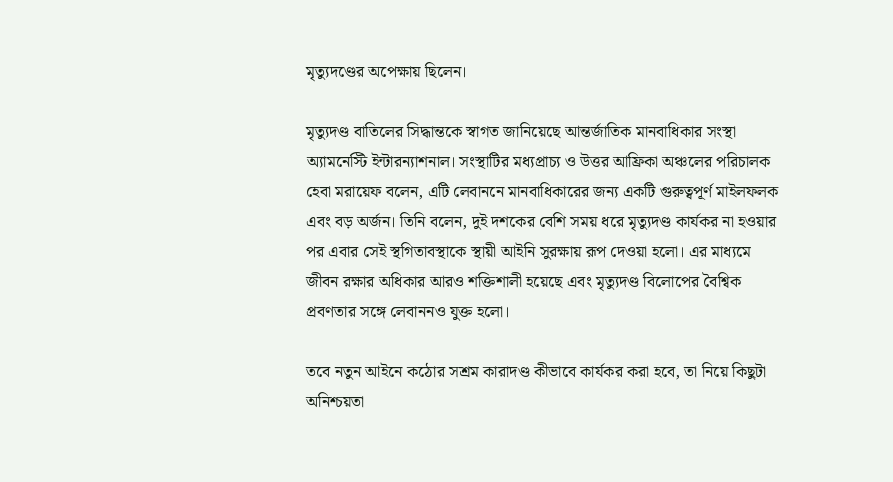মৃত্যুদণ্ডের অপেক্ষায় ছিলেন।

মৃত্যুদণ্ড বাতিলের সিদ্ধান্তকে স্বাগত জানিয়েছে আন্তর্জাতিক মানবাধিকার সংস্থা অ্যামনেস্টি ইন্টারন্যাশনাল। সংস্থাটির মধ্যপ্রাচ্য ও উত্তর আফ্রিকা অঞ্চলের পরিচালক হেবা মরায়েফ বলেন, এটি লেবাননে মানবাধিকারের জন্য একটি গুরুত্বপূর্ণ মাইলফলক এবং বড় অর্জন। তিনি বলেন, দুই দশকের বেশি সময় ধরে মৃত্যুদণ্ড কার্যকর না হওয়ার পর এবার সেই স্থগিতাবস্থাকে স্থায়ী আইনি সুরক্ষায় রূপ দেওয়া হলো। এর মাধ্যমে জীবন রক্ষার অধিকার আরও শক্তিশালী হয়েছে এবং মৃত্যুদণ্ড বিলোপের বৈশ্বিক প্রবণতার সঙ্গে লেবাননও যুক্ত হলো।

তবে নতুন আইনে কঠোর সশ্রম কারাদণ্ড কীভাবে কার্যকর করা হবে, তা নিয়ে কিছুটা অনিশ্চয়তা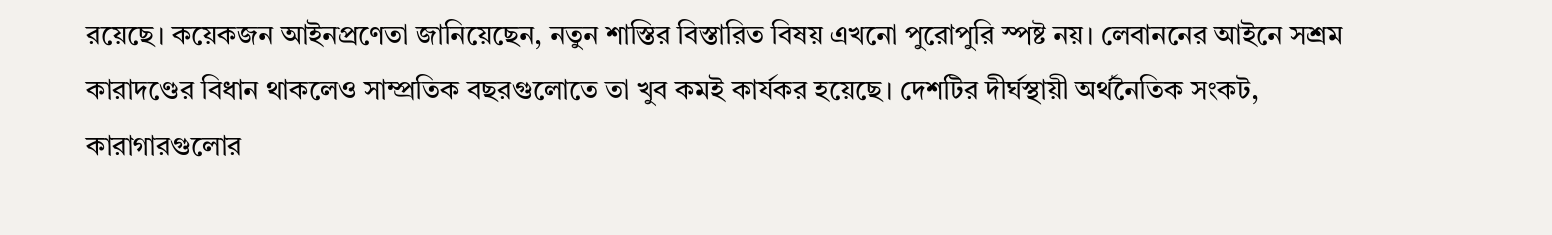রয়েছে। কয়েকজন আইনপ্রণেতা জানিয়েছেন, নতুন শাস্তির বিস্তারিত বিষয় এখনো পুরোপুরি স্পষ্ট নয়। লেবাননের আইনে সশ্রম কারাদণ্ডের বিধান থাকলেও সাম্প্রতিক বছরগুলোতে তা খুব কমই কার্যকর হয়েছে। দেশটির দীর্ঘস্থায়ী অর্থনৈতিক সংকট, কারাগারগুলোর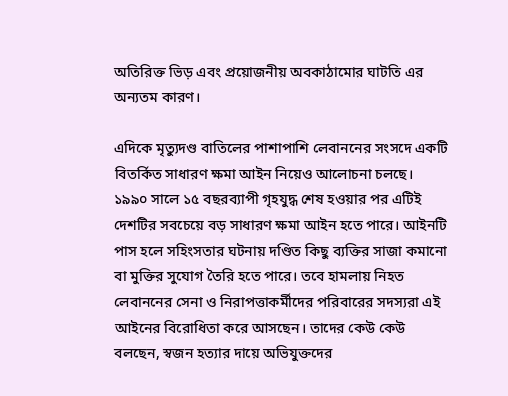অতিরিক্ত ভিড় এবং প্রয়োজনীয় অবকাঠামোর ঘাটতি এর অন্যতম কারণ।

এদিকে মৃত্যুদণ্ড বাতিলের পাশাপাশি লেবাননের সংসদে একটি বিতর্কিত সাধারণ ক্ষমা আইন নিয়েও আলোচনা চলছে। ১৯৯০ সালে ১৫ বছরব্যাপী গৃহযুদ্ধ শেষ হওয়ার পর এটিই দেশটির সবচেয়ে বড় সাধারণ ক্ষমা আইন হতে পারে। আইনটি পাস হলে সহিংসতার ঘটনায় দণ্ডিত কিছু ব্যক্তির সাজা কমানো বা মুক্তির সুযোগ তৈরি হতে পারে। তবে হামলায় নিহত লেবাননের সেনা ও নিরাপত্তাকর্মীদের পরিবারের সদস্যরা এই আইনের বিরোধিতা করে আসছেন। তাদের কেউ কেউ বলছেন, স্বজন হত্যার দায়ে অভিযুক্তদের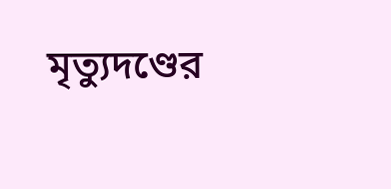মৃত্যুদণ্ডের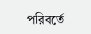পরিবর্তে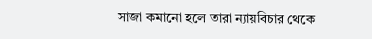সাজা কমানো হলে তারা ন্যায়বিচার থেকে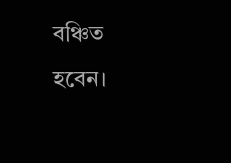বঞ্চিত হবেন।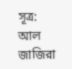সূত্র: আল জাজিরা